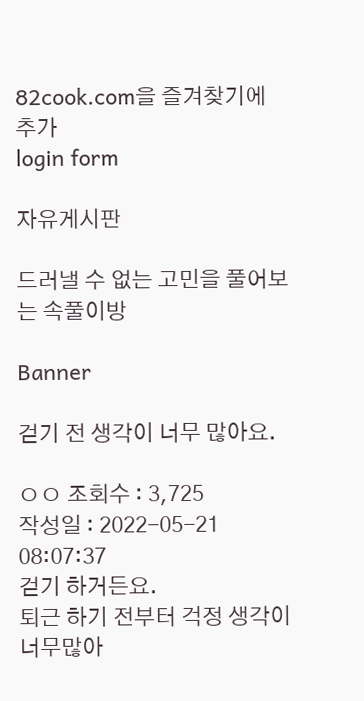82cook.com을 즐겨찾기에 추가
login form

자유게시판

드러낼 수 없는 고민을 풀어보는 속풀이방

Banner

걷기 전 생각이 너무 많아요.

ㅇㅇ 조회수 : 3,725
작성일 : 2022-05-21 08:07:37
걷기 하거든요.
퇴근 하기 전부터 걱정 생각이 너무많아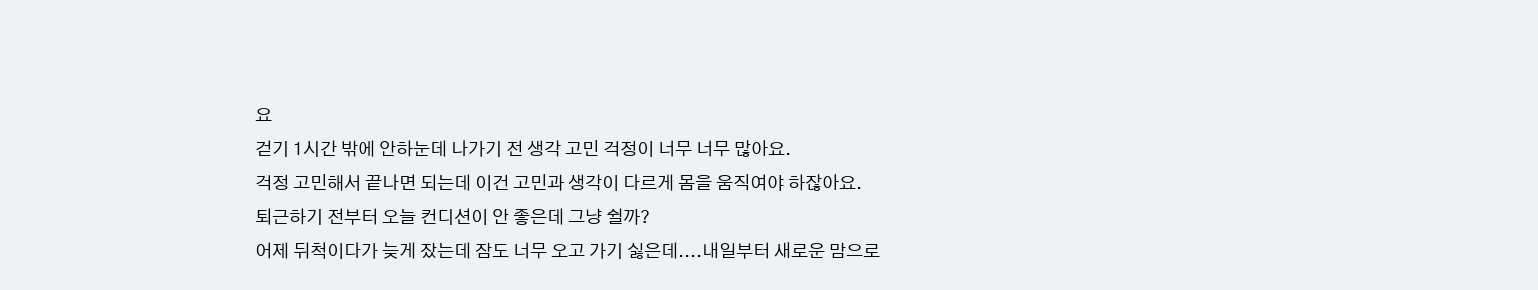요
걷기 1시간 밖에 안하눈데 나가기 전 생각 고민 걱정이 너무 너무 많아요.
걱정 고민해서 끝나면 되는데 이건 고민과 생각이 다르게 몸을 움직여야 하잖아요.
퇴근하기 전부터 오늘 컨디션이 안 좋은데 그냥 쉴까?
어제 뒤척이다가 늦게 잤는데 잠도 너무 오고 가기 싫은데....내일부터 새로운 맘으로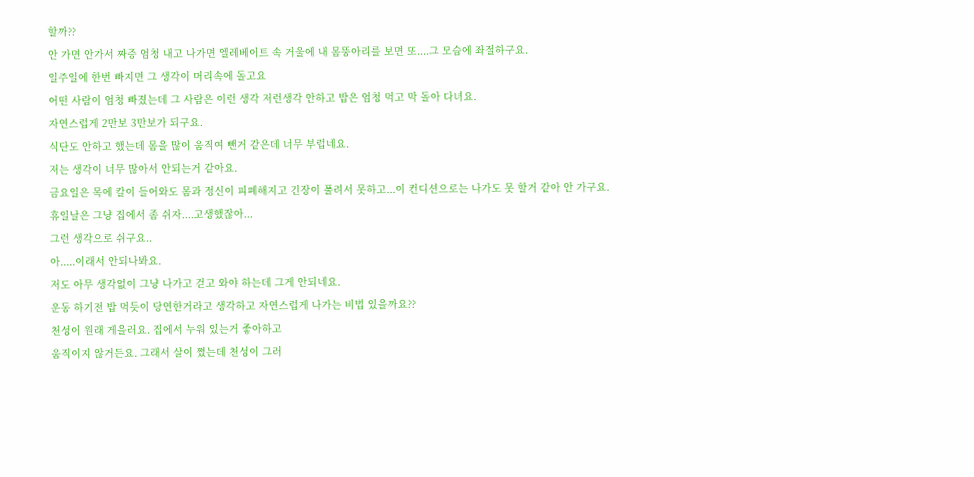할까??
안 가면 안가서 짜증 엄청 내고 나가면 엘레베이트 속 거울에 내 몸뚱아리를 보면 또....그 모습에 좌절하구요.
일주일에 한번 빠지면 그 생각이 머리속에 돌고요
어떤 사람이 엄청 빠졌는데 그 사람은 이런 생각 저런생각 안하고 밥은 엄청 먹고 막 돌아 다녀요.
자연스럽게 2만보 3만보가 되구요.
식단도 안하고 했는데 몸을 많이 움직여 뺀거 같은데 너무 부럽네요.
저는 생각이 너무 많아서 안되는거 같아요.
금요일은 목에 칼이 들어와도 몸과 정신이 피폐해지고 긴장이 풀려서 못하고...이 컨디션으로는 나가도 못 할거 같아 안 가구요.
휴일날은 그냥 집에서 좀 쉬자....고생했잖아...
그런 생각으로 쉬구요..
아.....이래서 안되나봐요.
저도 아무 생각없이 그냥 나가고 걷고 와야 하는데 그게 안되네요.
운동 하기전 밥 먹듯이 당연한거라고 생각하고 자연스럽게 나가는 비법 있을까요??
천성이 원래 게을러요. 집에서 누워 있는거 좋아하고
움직이지 않거든요. 그래서 살이 쪘는데 천성이 그러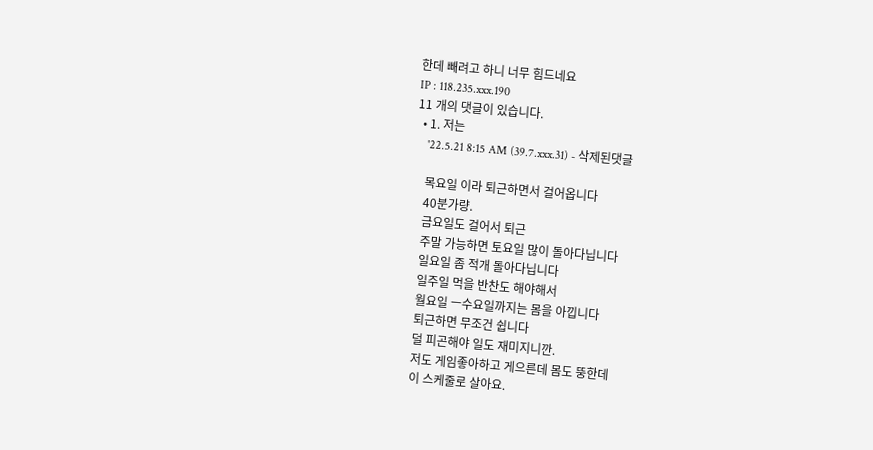한데 빼려고 하니 너무 힘드네요
IP : 118.235.xxx.190
11 개의 댓글이 있습니다.
  • 1. 저는
    '22.5.21 8:15 AM (39.7.xxx.31) - 삭제된댓글

    목요일 이라 퇴근하면서 걸어옵니다
    40분가량.
    금요일도 걸어서 퇴근
    주말 가능하면 토요일 많이 돌아다닙니다
    일요일 좀 적개 돌아다닙니다
    일주일 먹을 반찬도 해야해서
    월요일 ㅡ수요일까지는 몸을 아낍니다
    퇴근하면 무조건 쉽니다
    덜 피곤해야 일도 재미지니깐.
    저도 게임좋아하고 게으른데 몸도 뚱한데
    이 스케줄로 살아요.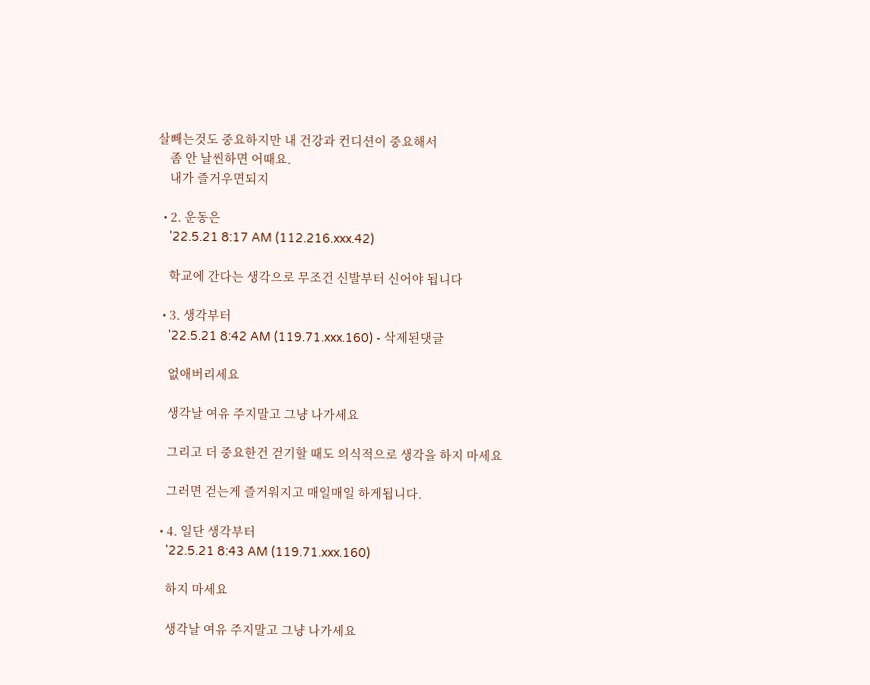살빼는것도 중요하지만 내 건강과 컨디션이 중요해서
    좀 안 날씬하면 어때요.
    내가 즐거우면되지

  • 2. 운동은
    '22.5.21 8:17 AM (112.216.xxx.42)

    학교에 간다는 생각으로 무조건 신발부터 신어야 됩니다

  • 3. 생각부터
    '22.5.21 8:42 AM (119.71.xxx.160) - 삭제된댓글

    없애버리세요

    생각날 여유 주지말고 그냥 나가세요

    그리고 더 중요한건 걷기할 때도 의식적으로 생각을 하지 마세요

    그러면 걷는게 즐거워지고 매일매일 하게됩니다.

  • 4. 일단 생각부터
    '22.5.21 8:43 AM (119.71.xxx.160)

    하지 마세요

    생각날 여유 주지말고 그냥 나가세요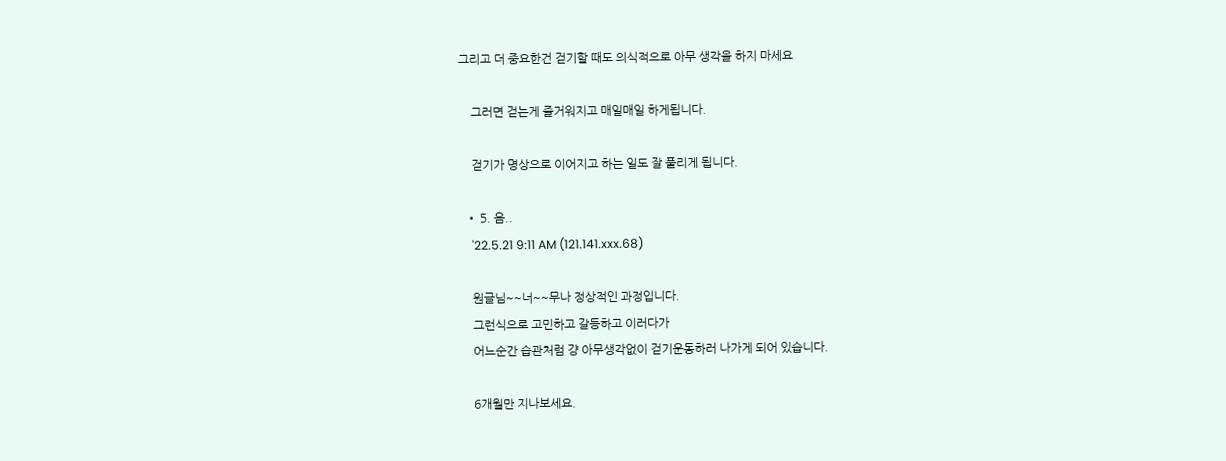그리고 더 중요한건 걷기할 때도 의식적으로 아무 생각을 하지 마세요

    그러면 걷는게 즐거워지고 매일매일 하게됩니다.

    걷기가 명상으로 이어지고 하는 일도 잘 풀리게 됩니다.

  • 5. 음..
    '22.5.21 9:11 AM (121.141.xxx.68)

    원글님~~너~~무나 정상적인 과정입니다.
    그런식으로 고민하고 갈등하고 이러다가
    어느순간 습관처럼 걍 아무생각없이 걷기운동하러 나가게 되어 있습니다.

    6개월만 지나보세요.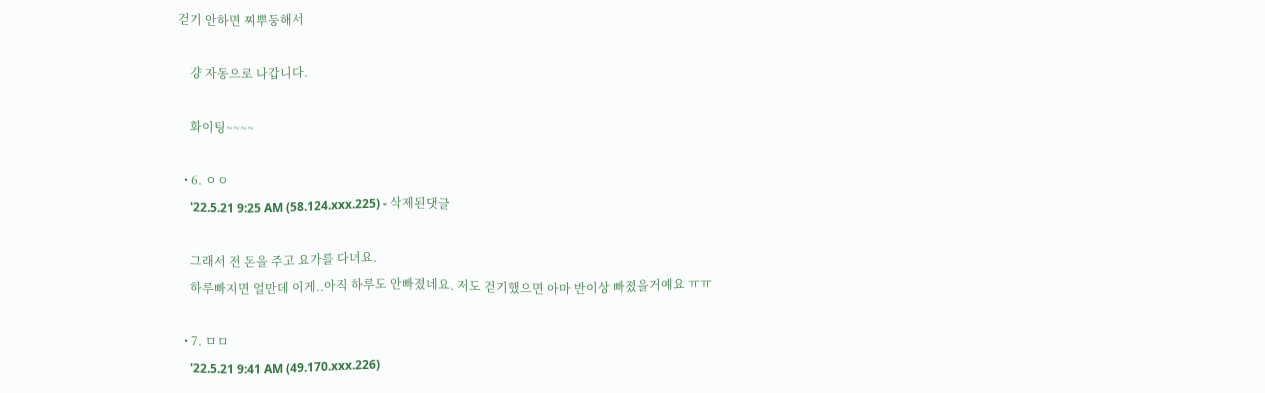걷기 안하면 찌뿌둥해서

    걍 자동으로 나갑니다.

    화이팅~~~~

  • 6. ㅇㅇ
    '22.5.21 9:25 AM (58.124.xxx.225) - 삭제된댓글

    그래서 전 돈을 주고 요가를 다녀요.
    하루빠지면 얼만데 이게..아직 하루도 안빠졌네요. 저도 걷기했으면 아마 반이상 빠졌을거예요 ㅠㅠ

  • 7. ㅁㅁ
    '22.5.21 9:41 AM (49.170.xxx.226)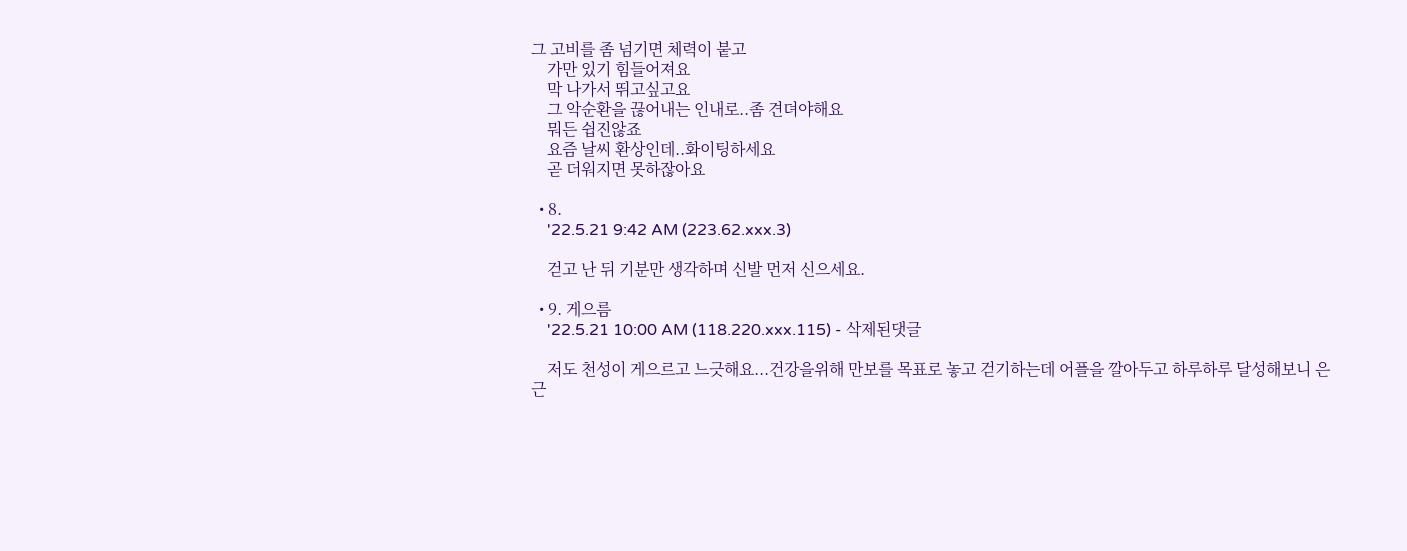그 고비를 좀 넘기면 체력이 붙고
    가만 있기 힘들어져요
    막 나가서 뛰고싶고요
    그 악순환을 끊어내는 인내로..좀 견뎌야해요
    뭐든 쉽진않죠
    요즘 날씨 환상인데..화이팅하세요
    곧 더워지면 못하잖아요

  • 8.
    '22.5.21 9:42 AM (223.62.xxx.3)

    걷고 난 뒤 기분만 생각하며 신발 먼저 신으세요.

  • 9. 게으름
    '22.5.21 10:00 AM (118.220.xxx.115) - 삭제된댓글

    저도 천성이 게으르고 느긋해요...건강을위해 만보를 목표로 놓고 걷기하는데 어플을 깔아두고 하루하루 달성해보니 은근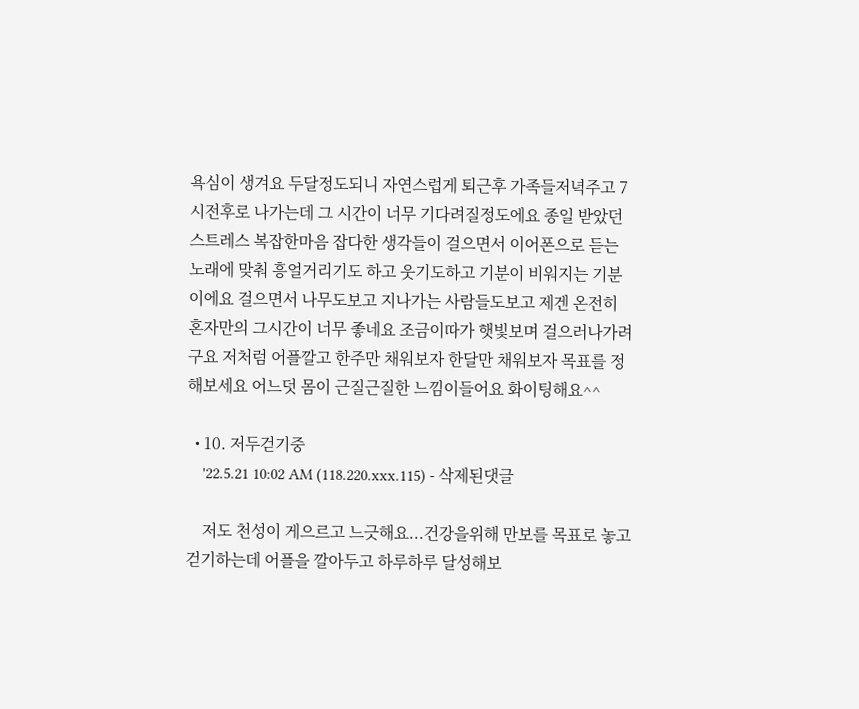욕심이 생겨요 두달정도되니 자연스럽게 퇴근후 가족들저녁주고 7시전후로 나가는데 그 시간이 너무 기다려질정도에요 종일 받았던 스트레스 복잡한마음 잡다한 생각들이 걸으면서 이어폰으로 듣는 노래에 맞춰 흥얼거리기도 하고 웃기도하고 기분이 비워지는 기분이에요 걸으면서 나무도보고 지나가는 사람들도보고 제겐 온전히 혼자만의 그시간이 너무 좋네요 조금이따가 햇빛보며 걸으러나가려구요 저처럼 어플깔고 한주만 채워보자 한달만 채워보자 목표를 정해보세요 어느덧 몸이 근질근질한 느낌이들어요 화이팅해요^^

  • 10. 저두걷기중
    '22.5.21 10:02 AM (118.220.xxx.115) - 삭제된댓글

    저도 천성이 게으르고 느긋해요...건강을위해 만보를 목표로 놓고 걷기하는데 어플을 깔아두고 하루하루 달성해보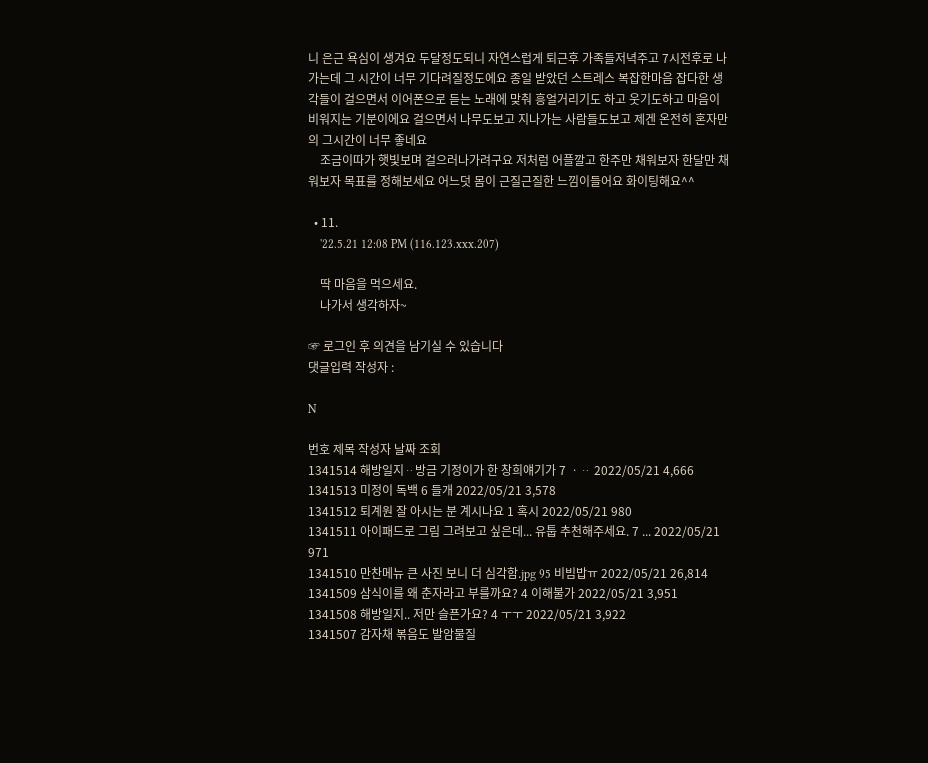니 은근 욕심이 생겨요 두달정도되니 자연스럽게 퇴근후 가족들저녁주고 7시전후로 나가는데 그 시간이 너무 기다려질정도에요 종일 받았던 스트레스 복잡한마음 잡다한 생각들이 걸으면서 이어폰으로 듣는 노래에 맞춰 흥얼거리기도 하고 웃기도하고 마음이 비워지는 기분이에요 걸으면서 나무도보고 지나가는 사람들도보고 제겐 온전히 혼자만의 그시간이 너무 좋네요
    조금이따가 햇빛보며 걸으러나가려구요 저처럼 어플깔고 한주만 채워보자 한달만 채워보자 목표를 정해보세요 어느덧 몸이 근질근질한 느낌이들어요 화이팅해요^^

  • 11.
    '22.5.21 12:08 PM (116.123.xxx.207)

    딱 마음을 먹으세요.
    나가서 생각하자~

☞ 로그인 후 의견을 남기실 수 있습니다
댓글입력 작성자 :

N

번호 제목 작성자 날짜 조회
1341514 해방일지ᆢ방금 기정이가 한 창희얘기가 7 ㆍᆢ 2022/05/21 4,666
1341513 미정이 독백 6 들개 2022/05/21 3,578
1341512 퇴계원 잘 아시는 분 계시나요 1 혹시 2022/05/21 980
1341511 아이패드로 그림 그려보고 싶은데... 유툽 추천해주세요. 7 ... 2022/05/21 971
1341510 만찬메뉴 큰 사진 보니 더 심각함.jpg 95 비빔밥ㅠ 2022/05/21 26,814
1341509 삼식이를 왜 춘자라고 부를까요? 4 이해불가 2022/05/21 3,951
1341508 해방일지.. 저만 슬픈가요? 4 ㅜㅜ 2022/05/21 3,922
1341507 감자채 볶음도 발암물질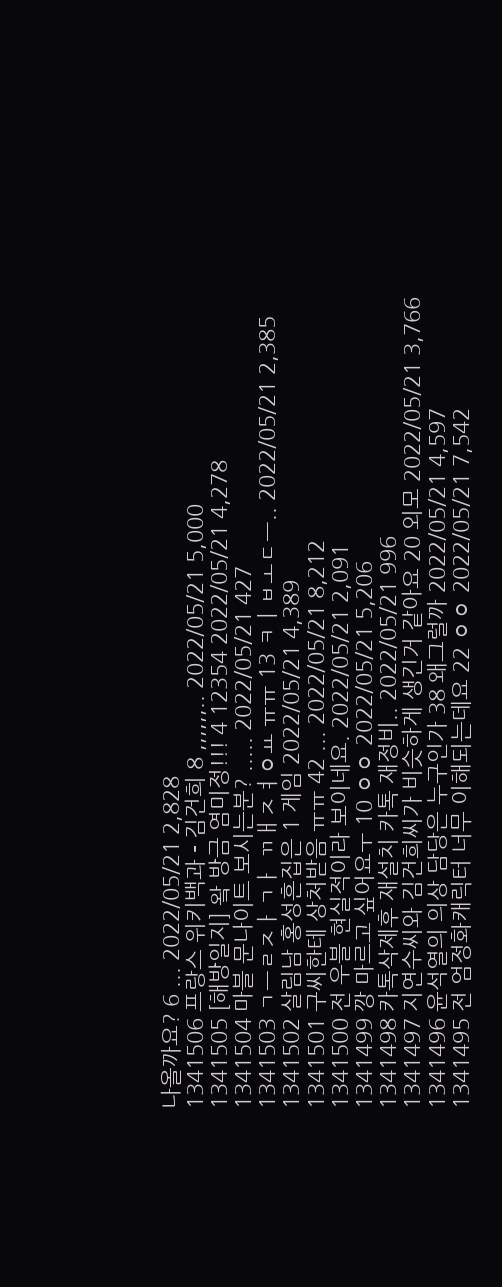나올까요? 6 ... 2022/05/21 2,828
1341506 프랑스 위키백과 - 김건희 8 ,,,,,,.. 2022/05/21 5,000
1341505 [해방일지] 왘 방금 염미정!!! 4 12354 2022/05/21 4,278
1341504 마블 문나이트 보시는분? ..... 2022/05/21 427
1341503 ㄱㅡㄹㅈㅏㄱㅏ ㄲㅐㅈㅕㅇㅛ ㅠㅠ 13 ㅋㅣㅂㅗㄷㅡ.. 2022/05/21 2,385
1341502 살림남 홍성흔집은 1 게임 2022/05/21 4,389
1341501 구씨한테 상처받음 ㅠㅠ 42 ... 2022/05/21 8,212
1341500 전 우블 현실적이라 보이네요. 2022/05/21 2,091
1341499 깡 마르고 싶어요ㅜ 10 ㅇㅇ 2022/05/21 5,206
1341498 카톡삭제후 재설치 카톡 재정비.. 2022/05/21 996
1341497 지연수씨와 김건희씨가 비슷하게 생긴거 같아요 20 외모 2022/05/21 3,766
1341496 윤석열의 의상 담당은 누구인가 38 왜그럴까 2022/05/21 4,597
1341495 전 엄정화캐릭터 너무 이해되는데요 22 ㅇㅇ 2022/05/21 7,542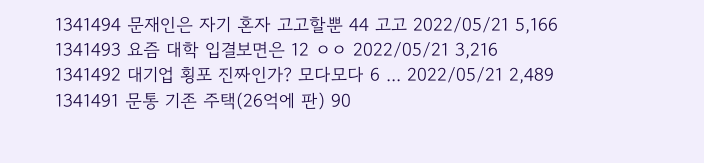1341494 문재인은 자기 혼자 고고할뿐 44 고고 2022/05/21 5,166
1341493 요즘 대학 입결보면은 12 ㅇㅇ 2022/05/21 3,216
1341492 대기업 횡포 진짜인가? 모다모다 6 ... 2022/05/21 2,489
1341491 문통 기존 주택(26억에 판) 90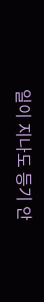일이 지나도 등기 안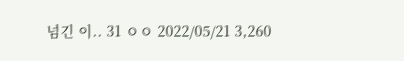넘긴 이.. 31 ㅇㅇ 2022/05/21 3,260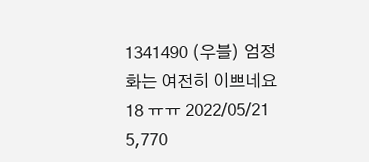1341490 (우블) 엄정화는 여전히 이쁘네요 18 ㅠㅠ 2022/05/21 5,770